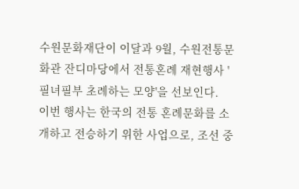수원문화재단이 이달과 9월, 수원전통문화관 잔디마당에서 전통혼례 재현행사 '필녀필부 초례하는 모양'을 선보인다.
이번 행사는 한국의 전통 혼례문화를 소개하고 전승하기 위한 사업으로, 조선 중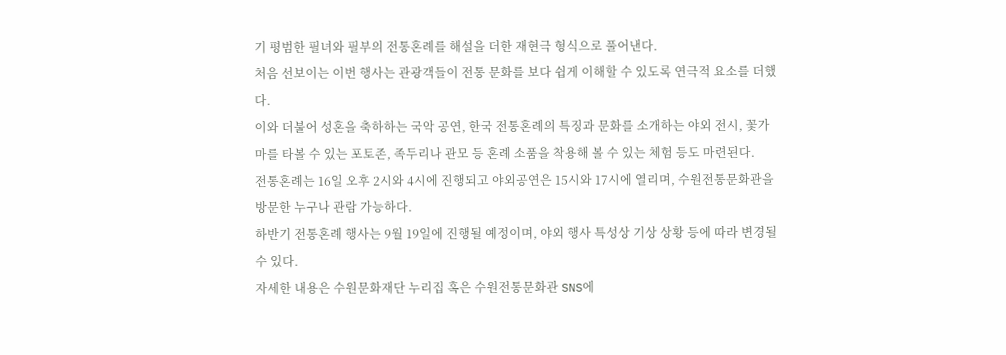기 평범한 필녀와 필부의 전통혼례를 해설을 더한 재현극 형식으로 풀어낸다.
처음 선보이는 이번 행사는 관광객들이 전통 문화를 보다 쉽게 이해할 수 있도록 연극적 요소를 더했다.
이와 더불어 성혼을 축하하는 국악 공연, 한국 전통혼례의 특징과 문화를 소개하는 야외 전시, 꽃가마를 타볼 수 있는 포토존, 족두리나 관모 등 혼례 소품을 착용해 볼 수 있는 체험 등도 마련된다.
전통혼례는 16일 오후 2시와 4시에 진행되고 야외공연은 15시와 17시에 열리며, 수원전통문화관을 방문한 누구나 관람 가능하다.
하반기 전통혼례 행사는 9월 19일에 진행될 예정이며, 야외 행사 특성상 기상 상황 등에 따라 변경될 수 있다.
자세한 내용은 수원문화재단 누리집 혹은 수원전통문화관 SNS에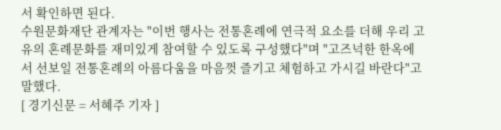서 확인하면 된다.
수원문화재단 관계자는 "이번 행사는 전통혼례에 연극적 요소를 더해 우리 고유의 혼례문화를 재미있게 참여할 수 있도록 구성했다"며 "고즈넉한 한옥에서 선보일 전통혼례의 아름다움을 마음껏 즐기고 체험하고 가시길 바란다"고 말했다.
[ 경기신문 = 서혜주 기자 ]